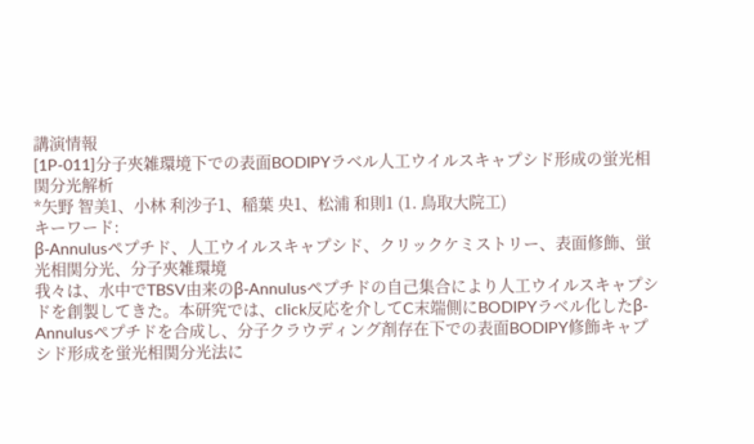講演情報
[1P-011]分子夾雑環境下での表面BODIPYラベル人工ウイルスキャプシド形成の蛍光相関分光解析
*矢野 智美1、小林 利沙子1、稲葉 央1、松浦 和則1 (1. 鳥取大院工)
キーワード:
β-Annulusペプチド、人工ウイルスキャプシド、クリックケミストリー、表面修飾、蛍光相関分光、分子夾雑環境
我々は、水中でTBSV由来のβ-Annulusペプチドの自己集合により人工ウイルスキャプシドを創製してきた。本研究では、click反応を介してC末端側にBODIPYラベル化したβ-Annulusペプチドを合成し、分子クラウディング剤存在下での表面BODIPY修飾キャプシド形成を蛍光相関分光法に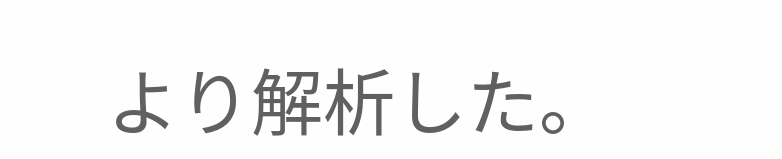より解析した。